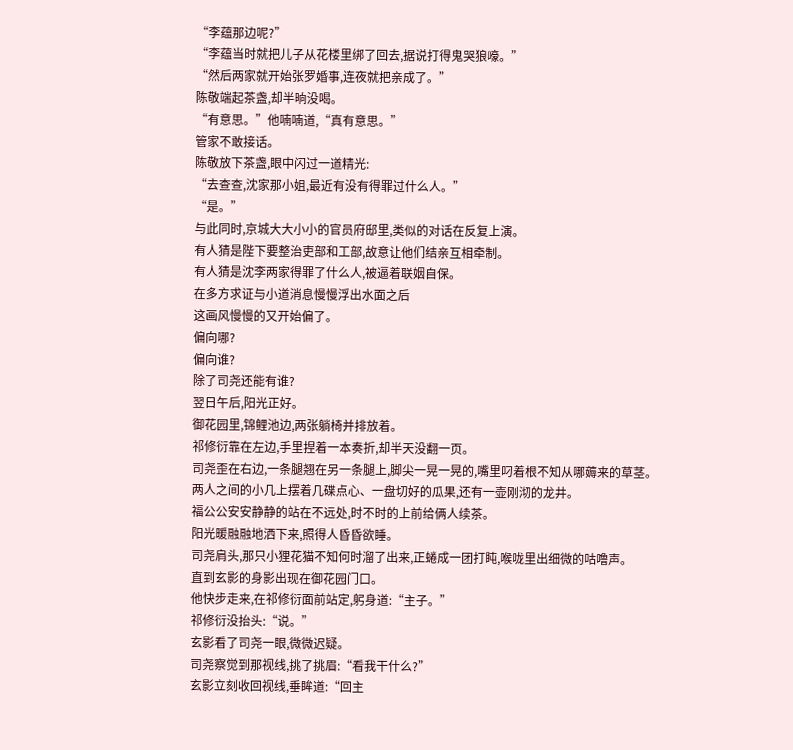“李蕴那边呢?”
“李蕴当时就把儿子从花楼里绑了回去,据说打得鬼哭狼嚎。”
“然后两家就开始张罗婚事,连夜就把亲成了。”
陈敬端起茶盏,却半晌没喝。
“有意思。”他喃喃道,“真有意思。”
管家不敢接话。
陈敬放下茶盏,眼中闪过一道精光:
“去查查,沈家那小姐,最近有没有得罪过什么人。”
“是。”
与此同时,京城大大小小的官员府邸里,类似的对话在反复上演。
有人猜是陛下要整治吏部和工部,故意让他们结亲互相牵制。
有人猜是沈李两家得罪了什么人,被逼着联姻自保。
在多方求证与小道消息慢慢浮出水面之后
这画风慢慢的又开始偏了。
偏向哪?
偏向谁?
除了司尧还能有谁?
翌日午后,阳光正好。
御花园里,锦鲤池边,两张躺椅并排放着。
祁修衍靠在左边,手里捏着一本奏折,却半天没翻一页。
司尧歪在右边,一条腿翘在另一条腿上,脚尖一晃一晃的,嘴里叼着根不知从哪薅来的草茎。
两人之间的小几上摆着几碟点心、一盘切好的瓜果,还有一壶刚沏的龙井。
福公公安安静静的站在不远处,时不时的上前给俩人续茶。
阳光暖融融地洒下来,照得人昏昏欲睡。
司尧肩头,那只小狸花猫不知何时溜了出来,正蜷成一团打盹,喉咙里出细微的咕噜声。
直到玄影的身影出现在御花园门口。
他快步走来,在祁修衍面前站定,躬身道:“主子。”
祁修衍没抬头:“说。”
玄影看了司尧一眼,微微迟疑。
司尧察觉到那视线,挑了挑眉:“看我干什么?”
玄影立刻收回视线,垂眸道:“回主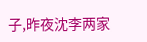子,昨夜沈李两家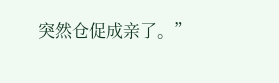突然仓促成亲了。”